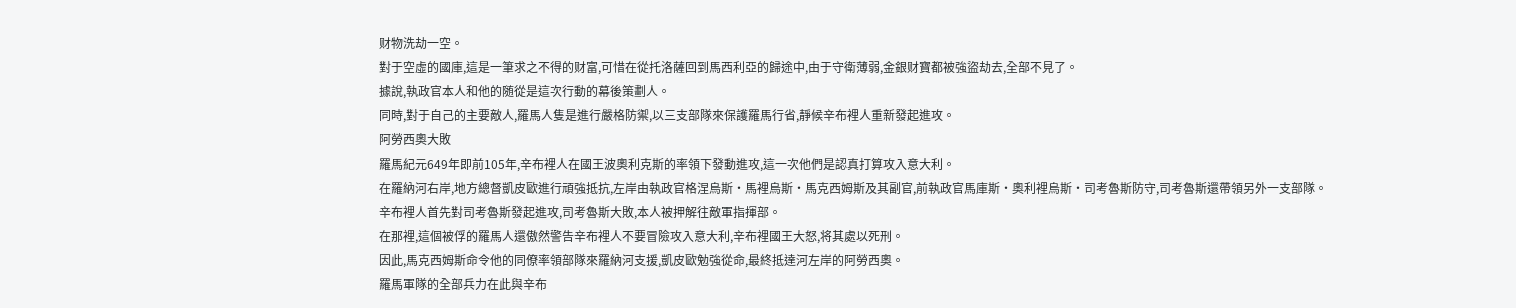财物洗劫一空。
對于空虛的國庫,這是一筆求之不得的财富,可惜在從托洛薩回到馬西利亞的歸途中,由于守衛薄弱,金銀财寶都被強盜劫去,全部不見了。
據說,執政官本人和他的随從是這次行動的幕後策劃人。
同時,對于自己的主要敵人,羅馬人隻是進行嚴格防禦,以三支部隊來保護羅馬行省,靜候辛布裡人重新發起進攻。
阿勞西奧大敗
羅馬紀元649年即前105年,辛布裡人在國王波奧利克斯的率領下發動進攻,這一次他們是認真打算攻入意大利。
在羅納河右岸,地方總督凱皮歐進行頑強抵抗,左岸由執政官格涅烏斯·馬裡烏斯·馬克西姆斯及其副官,前執政官馬庫斯·奧利裡烏斯·司考魯斯防守,司考魯斯還帶領另外一支部隊。
辛布裡人首先對司考魯斯發起進攻,司考魯斯大敗,本人被押解往敵軍指揮部。
在那裡,這個被俘的羅馬人還傲然警告辛布裡人不要冒險攻入意大利,辛布裡國王大怒,将其處以死刑。
因此,馬克西姆斯命令他的同僚率領部隊來羅納河支援,凱皮歐勉強從命,最終抵達河左岸的阿勞西奧。
羅馬軍隊的全部兵力在此與辛布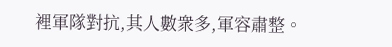裡軍隊對抗,其人數衆多,軍容肅整。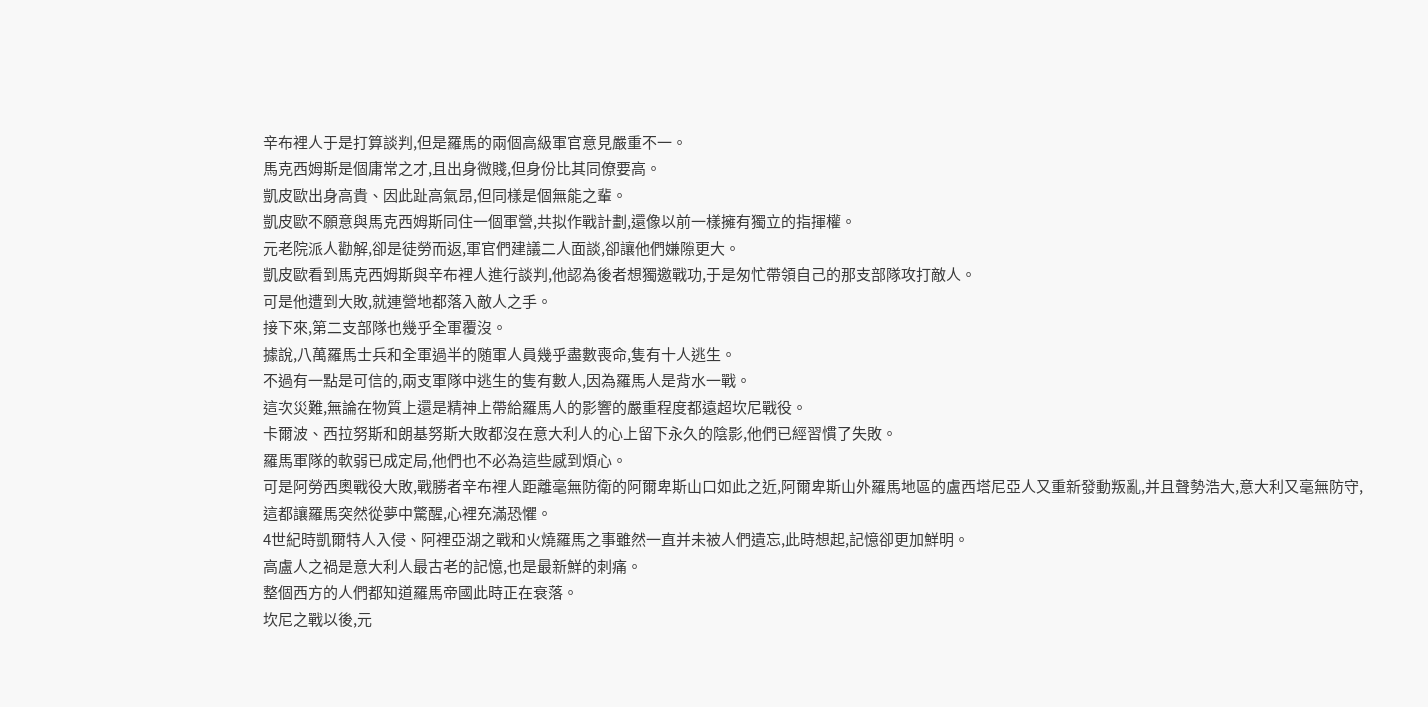辛布裡人于是打算談判,但是羅馬的兩個高級軍官意見嚴重不一。
馬克西姆斯是個庸常之才,且出身微賤,但身份比其同僚要高。
凱皮歐出身高貴、因此趾高氣昂,但同樣是個無能之輩。
凱皮歐不願意與馬克西姆斯同住一個軍營,共拟作戰計劃,還像以前一樣擁有獨立的指揮權。
元老院派人勸解,卻是徒勞而返,軍官們建議二人面談,卻讓他們嫌隙更大。
凱皮歐看到馬克西姆斯與辛布裡人進行談判,他認為後者想獨邀戰功,于是匆忙帶領自己的那支部隊攻打敵人。
可是他遭到大敗,就連營地都落入敵人之手。
接下來,第二支部隊也幾乎全軍覆沒。
據說,八萬羅馬士兵和全軍過半的随軍人員幾乎盡數喪命,隻有十人逃生。
不過有一點是可信的,兩支軍隊中逃生的隻有數人,因為羅馬人是背水一戰。
這次災難,無論在物質上還是精神上帶給羅馬人的影響的嚴重程度都遠超坎尼戰役。
卡爾波、西拉努斯和朗基努斯大敗都沒在意大利人的心上留下永久的陰影,他們已經習慣了失敗。
羅馬軍隊的軟弱已成定局,他們也不必為這些感到煩心。
可是阿勞西奧戰役大敗,戰勝者辛布裡人距離毫無防衛的阿爾卑斯山口如此之近,阿爾卑斯山外羅馬地區的盧西塔尼亞人又重新發動叛亂,并且聲勢浩大,意大利又毫無防守,這都讓羅馬突然從夢中驚醒,心裡充滿恐懼。
4世紀時凱爾特人入侵、阿裡亞湖之戰和火燒羅馬之事雖然一直并未被人們遺忘,此時想起,記憶卻更加鮮明。
高盧人之禍是意大利人最古老的記憶,也是最新鮮的刺痛。
整個西方的人們都知道羅馬帝國此時正在衰落。
坎尼之戰以後,元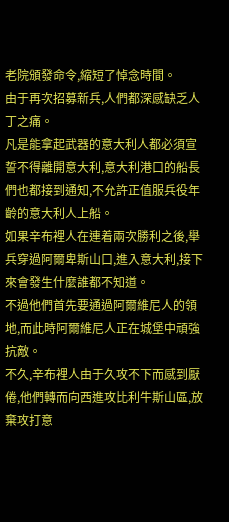老院頒發命令,縮短了悼念時間。
由于再次招募新兵,人們都深感缺乏人丁之痛。
凡是能拿起武器的意大利人都必須宣誓不得離開意大利,意大利港口的船長們也都接到通知,不允許正值服兵役年齡的意大利人上船。
如果辛布裡人在連着兩次勝利之後,舉兵穿過阿爾卑斯山口,進入意大利,接下來會發生什麼誰都不知道。
不過他們首先要通過阿爾維尼人的領地,而此時阿爾維尼人正在城堡中頑強抗敵。
不久,辛布裡人由于久攻不下而感到厭倦,他們轉而向西進攻比利牛斯山區,放棄攻打意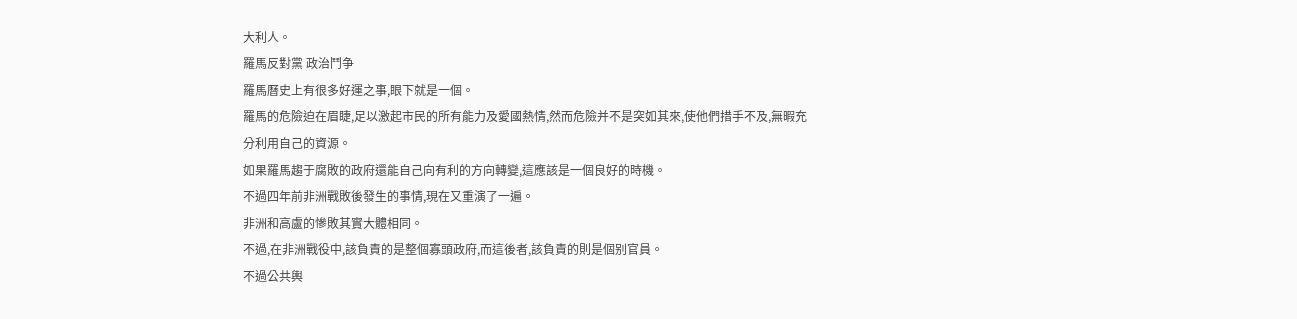大利人。
羅馬反對黨 政治鬥争
羅馬曆史上有很多好運之事,眼下就是一個。
羅馬的危險迫在眉睫,足以激起市民的所有能力及愛國熱情,然而危險并不是突如其來,使他們措手不及,無暇充分利用自己的資源。
如果羅馬趨于腐敗的政府還能自己向有利的方向轉變,這應該是一個良好的時機。
不過四年前非洲戰敗後發生的事情,現在又重演了一遍。
非洲和高盧的慘敗其實大體相同。
不過,在非洲戰役中,該負責的是整個寡頭政府,而這後者,該負責的則是個别官員。
不過公共輿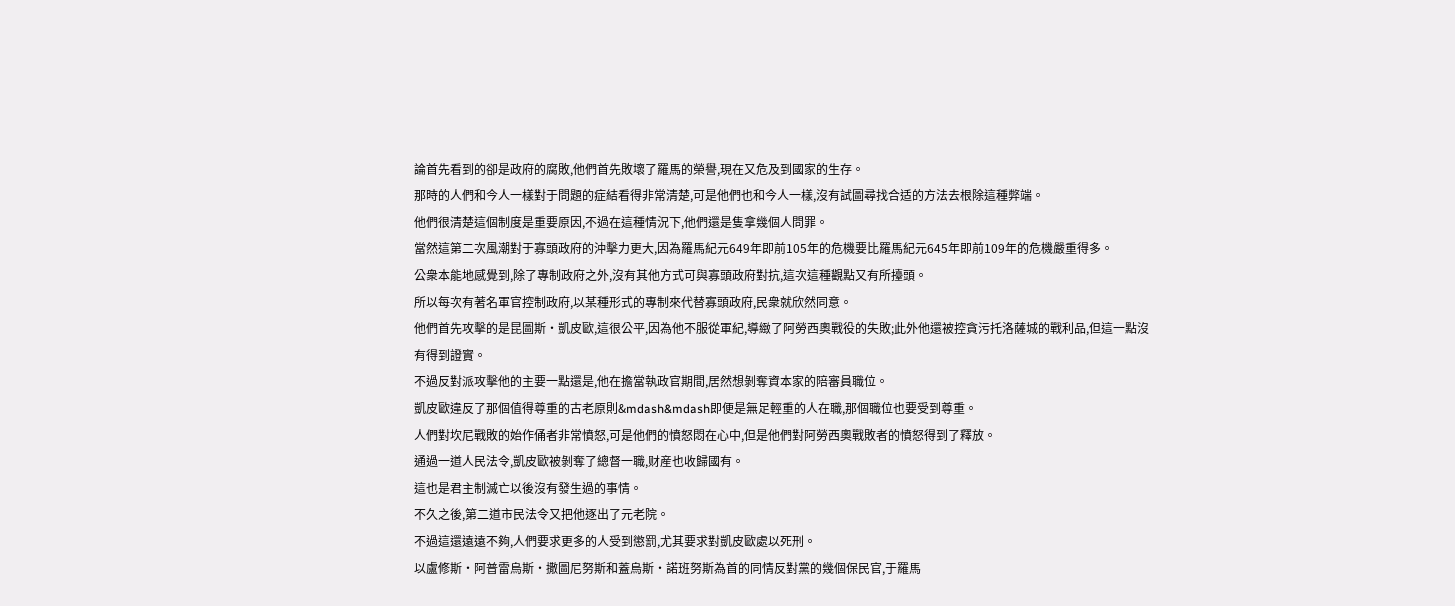論首先看到的卻是政府的腐敗,他們首先敗壞了羅馬的榮譽,現在又危及到國家的生存。
那時的人們和今人一樣對于問題的症結看得非常清楚,可是他們也和今人一樣,沒有試圖尋找合适的方法去根除這種弊端。
他們很清楚這個制度是重要原因,不過在這種情況下,他們還是隻拿幾個人問罪。
當然這第二次風潮對于寡頭政府的沖擊力更大,因為羅馬紀元649年即前105年的危機要比羅馬紀元645年即前109年的危機嚴重得多。
公衆本能地感覺到,除了專制政府之外,沒有其他方式可與寡頭政府對抗,這次這種觀點又有所擡頭。
所以每次有著名軍官控制政府,以某種形式的專制來代替寡頭政府,民衆就欣然同意。
他們首先攻擊的是昆圖斯·凱皮歐,這很公平,因為他不服從軍紀,導緻了阿勞西奧戰役的失敗;此外他還被控貪污托洛薩城的戰利品,但這一點沒有得到證實。
不過反對派攻擊他的主要一點還是,他在擔當執政官期間,居然想剝奪資本家的陪審員職位。
凱皮歐違反了那個值得尊重的古老原則&mdash&mdash即便是無足輕重的人在職,那個職位也要受到尊重。
人們對坎尼戰敗的始作俑者非常憤怒,可是他們的憤怒悶在心中,但是他們對阿勞西奧戰敗者的憤怒得到了釋放。
通過一道人民法令,凱皮歐被剝奪了總督一職,财産也收歸國有。
這也是君主制滅亡以後沒有發生過的事情。
不久之後,第二道市民法令又把他逐出了元老院。
不過這還遠遠不夠,人們要求更多的人受到懲罰,尤其要求對凱皮歐處以死刑。
以盧修斯·阿普雷烏斯·撒圖尼努斯和蓋烏斯·諾班努斯為首的同情反對黨的幾個保民官,于羅馬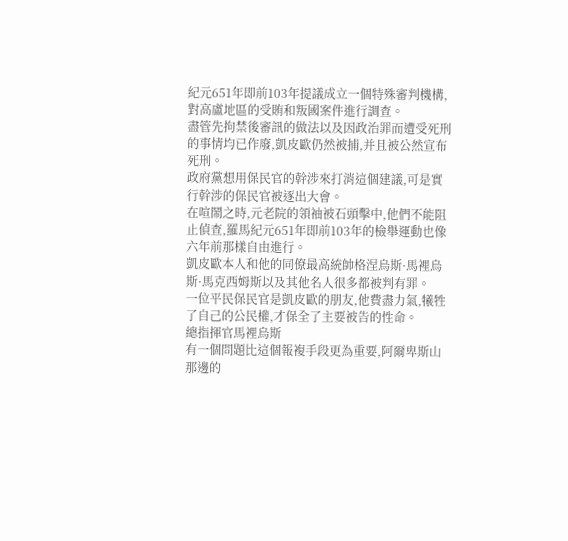紀元651年即前103年提議成立一個特殊審判機構,對高盧地區的受賄和叛國案件進行調查。
盡管先拘禁後審訊的做法以及因政治罪而遭受死刑的事情均已作廢,凱皮歐仍然被捕,并且被公然宣布死刑。
政府黨想用保民官的幹涉來打消這個建議,可是實行幹涉的保民官被逐出大會。
在喧鬧之時,元老院的領袖被石頭擊中,他們不能阻止偵查,羅馬紀元651年即前103年的檢舉運動也像六年前那樣自由進行。
凱皮歐本人和他的同僚最高統帥格涅烏斯·馬裡烏斯·馬克西姆斯以及其他名人很多都被判有罪。
一位平民保民官是凱皮歐的朋友,他費盡力氣,犧牲了自己的公民權,才保全了主要被告的性命。
總指揮官馬裡烏斯
有一個問題比這個報複手段更為重要,阿爾卑斯山那邊的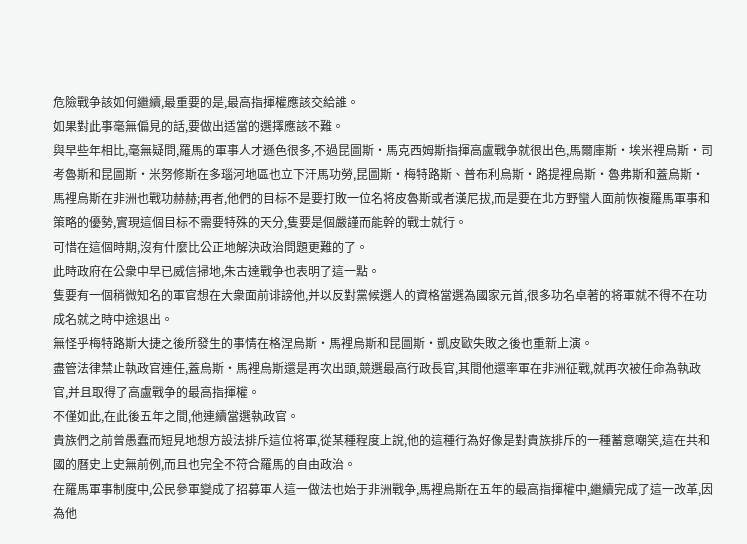危險戰争該如何繼續,最重要的是,最高指揮權應該交給誰。
如果對此事毫無偏見的話,要做出适當的選擇應該不難。
與早些年相比,毫無疑問,羅馬的軍事人才遜色很多,不過昆圖斯·馬克西姆斯指揮高盧戰争就很出色,馬爾庫斯·埃米裡烏斯·司考魯斯和昆圖斯·米努修斯在多瑙河地區也立下汗馬功勞,昆圖斯·梅特路斯、普布利烏斯·路提裡烏斯·魯弗斯和蓋烏斯·馬裡烏斯在非洲也戰功赫赫;再者,他們的目标不是要打敗一位名将皮魯斯或者漢尼拔,而是要在北方野蠻人面前恢複羅馬軍事和策略的優勢,實現這個目标不需要特殊的天分,隻要是個嚴謹而能幹的戰士就行。
可惜在這個時期,沒有什麼比公正地解決政治問題更難的了。
此時政府在公衆中早已威信掃地,朱古達戰争也表明了這一點。
隻要有一個稍微知名的軍官想在大衆面前诽謗他,并以反對黨候選人的資格當選為國家元首,很多功名卓著的将軍就不得不在功成名就之時中途退出。
無怪乎梅特路斯大捷之後所發生的事情在格涅烏斯·馬裡烏斯和昆圖斯·凱皮歐失敗之後也重新上演。
盡管法律禁止執政官連任,蓋烏斯·馬裡烏斯還是再次出頭,競選最高行政長官,其間他還率軍在非洲征戰,就再次被任命為執政官,并且取得了高盧戰争的最高指揮權。
不僅如此,在此後五年之間,他連續當選執政官。
貴族們之前曾愚蠢而短見地想方設法排斥這位将軍,從某種程度上說,他的這種行為好像是對貴族排斥的一種蓄意嘲笑,這在共和國的曆史上史無前例,而且也完全不符合羅馬的自由政治。
在羅馬軍事制度中,公民參軍變成了招募軍人這一做法也始于非洲戰争,馬裡烏斯在五年的最高指揮權中,繼續完成了這一改革,因為他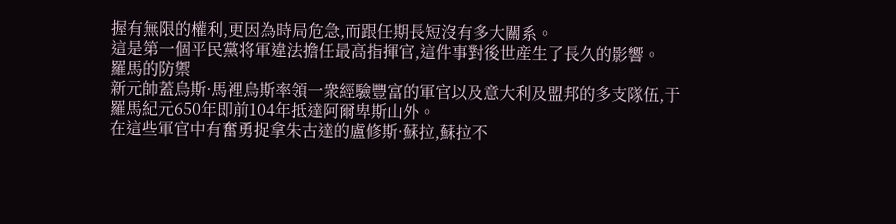握有無限的權利,更因為時局危急,而跟任期長短沒有多大關系。
這是第一個平民黨将軍違法擔任最高指揮官,這件事對後世産生了長久的影響。
羅馬的防禦
新元帥蓋烏斯·馬裡烏斯率領一衆經驗豐富的軍官以及意大利及盟邦的多支隊伍,于羅馬紀元650年即前104年抵達阿爾卑斯山外。
在這些軍官中有奮勇捉拿朱古達的盧修斯·蘇拉,蘇拉不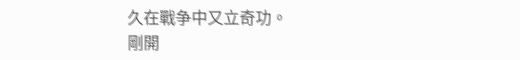久在戰争中又立奇功。
剛開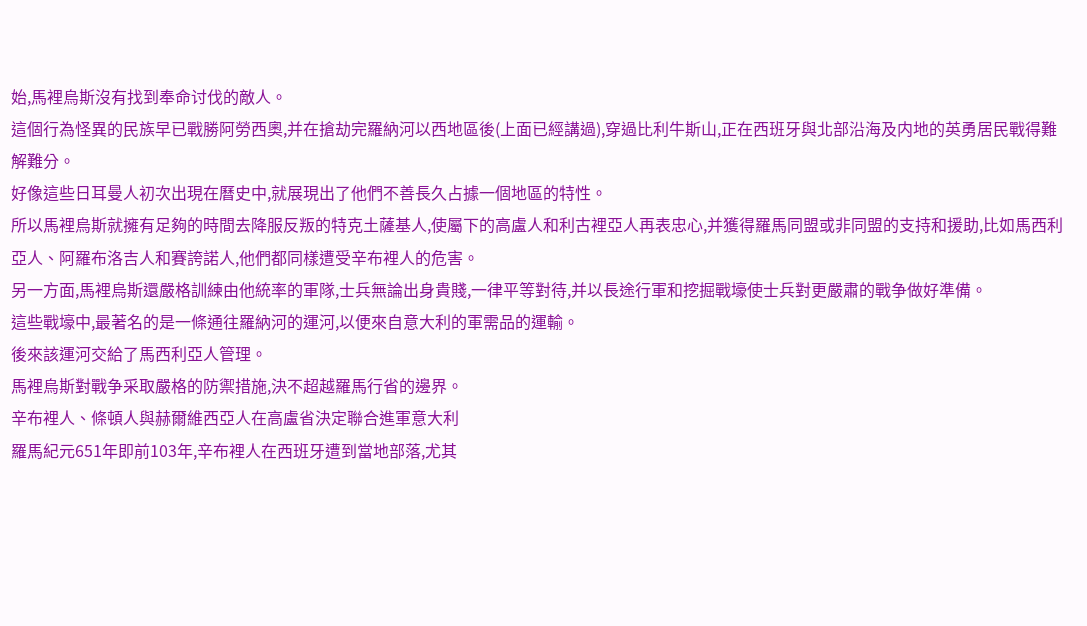始,馬裡烏斯沒有找到奉命讨伐的敵人。
這個行為怪異的民族早已戰勝阿勞西奧,并在搶劫完羅納河以西地區後(上面已經講過),穿過比利牛斯山,正在西班牙與北部沿海及内地的英勇居民戰得難解難分。
好像這些日耳曼人初次出現在曆史中,就展現出了他們不善長久占據一個地區的特性。
所以馬裡烏斯就擁有足夠的時間去降服反叛的特克土薩基人,使屬下的高盧人和利古裡亞人再表忠心,并獲得羅馬同盟或非同盟的支持和援助,比如馬西利亞人、阿羅布洛吉人和賽誇諾人,他們都同樣遭受辛布裡人的危害。
另一方面,馬裡烏斯還嚴格訓練由他統率的軍隊,士兵無論出身貴賤,一律平等對待,并以長途行軍和挖掘戰壕使士兵對更嚴肅的戰争做好準備。
這些戰壕中,最著名的是一條通往羅納河的運河,以便來自意大利的軍需品的運輸。
後來該運河交給了馬西利亞人管理。
馬裡烏斯對戰争采取嚴格的防禦措施,決不超越羅馬行省的邊界。
辛布裡人、條頓人與赫爾維西亞人在高盧省決定聯合進軍意大利
羅馬紀元651年即前103年,辛布裡人在西班牙遭到當地部落,尤其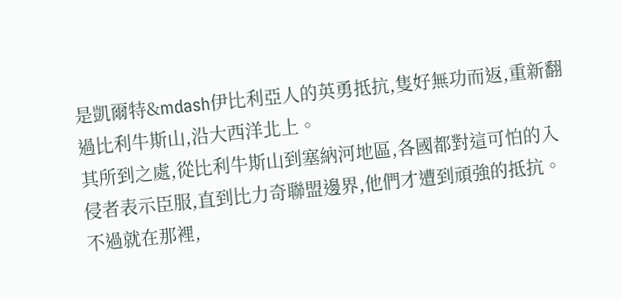是凱爾特&mdash伊比利亞人的英勇抵抗,隻好無功而返,重新翻過比利牛斯山,沿大西洋北上。
其所到之處,從比利牛斯山到塞納河地區,各國都對這可怕的入侵者表示臣服,直到比力奇聯盟邊界,他們才遭到頑強的抵抗。
不過就在那裡,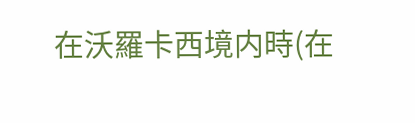在沃羅卡西境内時(在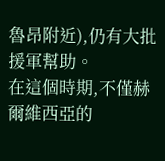魯昂附近),仍有大批援軍幫助。
在這個時期,不僅赫爾維西亞的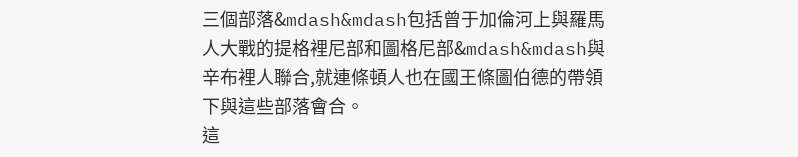三個部落&mdash&mdash包括曾于加倫河上與羅馬人大戰的提格裡尼部和圖格尼部&mdash&mdash與辛布裡人聯合,就連條頓人也在國王條圖伯德的帶領下與這些部落會合。
這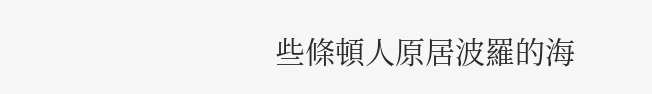些條頓人原居波羅的海